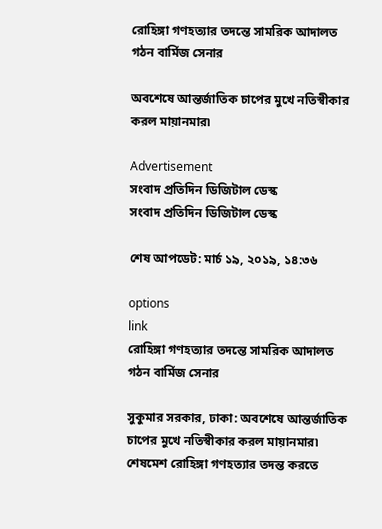রোহিঙ্গা গণহত্যার তদন্তে সামরিক আদালত গঠন বার্মিজ সেনার

অবশেষে আন্তর্জাতিক চাপের মুখে নতিস্বীকার করল মায়ানমার৷

Advertisement
সংবাদ প্রতিদিন ডিজিটাল ডেস্ক
সংবাদ প্রতিদিন ডিজিটাল ডেস্ক

শেষ আপডেট: মার্চ ১৯, ২০১৯, ১৪:৩৬

options
link
রোহিঙ্গা গণহত্যার তদন্তে সামরিক আদালত গঠন বার্মিজ সেনার

সুকুমার সরকার, ঢাকা: অবশেষে আন্তর্জাতিক চাপের মুখে নতিস্বীকার করল মায়ানমার৷ শেষমেশ রোহিঙ্গা গণহত্যার তদন্ত করতে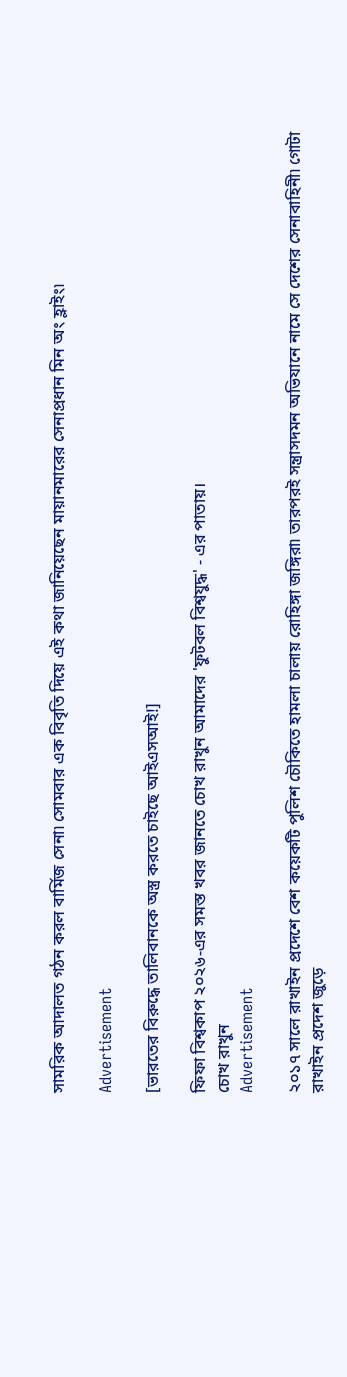সামরিক আদালত গঠন করল বার্মিজ সেনা৷ সোমবার এক বিবৃতি দিয়ে এই কথা জানিয়েছেন মায়ানমারের সেনাপ্রধান মিন অং হ্লাইং৷

Advertisement

[ভারতের বিরুদ্ধে তালিবানকে অস্ত্র করতে চাইছে আইএসআই!]

ফিফা বিশ্বকাপ ২০২৬-এর সমস্ত খবর জানতে চোখ রাখুন আমাদের 'ফুটবল বিশ্বযুদ্ধ' - এর পাতায়।
চোখ রাখুন
Advertisement

২০১৭ সালে রাখাইন প্রদেশে বেশ কয়েকটি পুলিশ চৌকিতে হামলা চালায় রোহিঙ্গা জঙ্গিরা৷ তারপরই সন্ত্রাসদমন অভিযানে নামে সে দেশের সেনাবাহিনী৷ গোটা রাখাইন প্রদেশ জুড়ে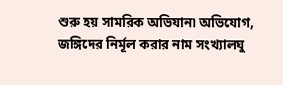শুরু হয় সামরিক অভিযান৷ অভিযোগ, জঙ্গিদের নির্মূল করার নাম সংখ্যালঘু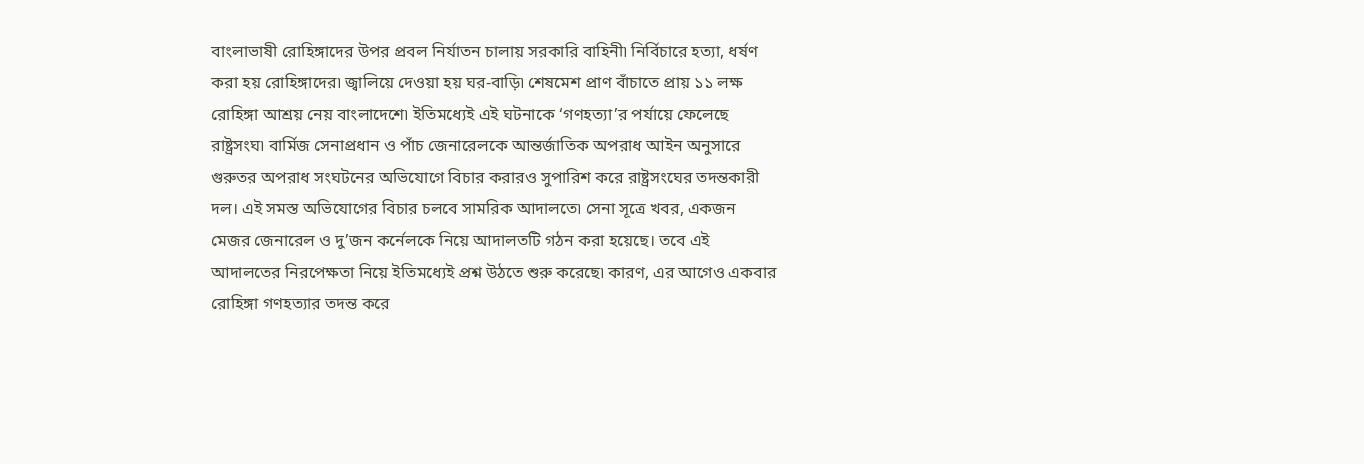বাংলাভাষী রোহিঙ্গাদের উপর প্রবল নির্যাতন চালায় সরকারি বাহিনী৷ নির্বিচারে হত্যা, ধর্ষণ করা হয় রোহিঙ্গাদের৷ জ্বালিয়ে দেওয়া হয় ঘর-বাড়ি৷ শেষমেশ প্রাণ বাঁচাতে প্রায় ১১ লক্ষ রোহিঙ্গা আশ্রয় নেয় বাংলাদেশে৷ ইতিমধ্যেই এই ঘটনাকে ‘গণহত্যা’র পর্যায়ে ফেলেছে রাষ্ট্রসংঘ৷ বার্মিজ সেনাপ্রধান ও পাঁচ জেনারেলকে আন্তর্জাতিক অপরাধ আইন অনুসারে গুরুতর অপরাধ সংঘটনের অভিযোগে বিচার করারও সুপারিশ করে রাষ্ট্রসংঘের তদন্তকারী দল। এই সমস্ত অভিযোগের বিচার চলবে সামরিক আদালতে৷ সেনা সূত্রে খবর, একজন মেজর জেনারেল ও দু’জন কর্নেলকে নিয়ে আদালতটি গঠন করা হয়েছে। তবে এই আদালতের নিরপেক্ষতা নিয়ে ইতিমধ্যেই প্রশ্ন উঠতে শুরু করেছে৷ কারণ, এর আগেও একবার রোহিঙ্গা গণহত্যার তদন্ত করে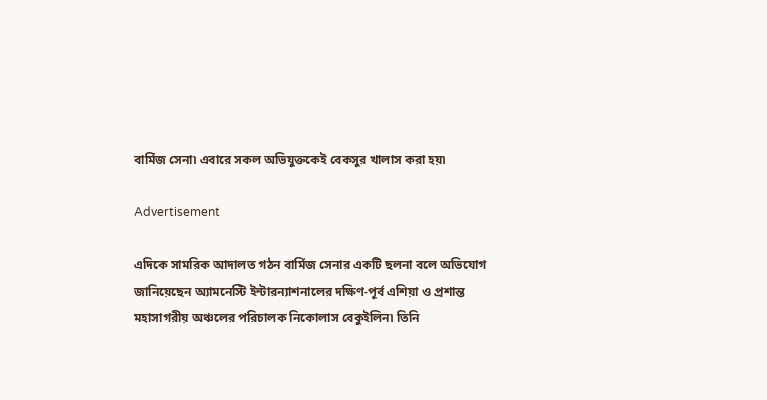বার্মিজ সেনা৷ এবারে সকল অভিযুক্তকেই বেকসুর খালাস করা হয়৷

Advertisement

এদিকে সামরিক আদালত গঠন বার্মিজ সেনার একটি ছলনা বলে অভিযোগ জানিয়েছেন অ্যামনেস্টি ইন্টারন্যাশনালের দক্ষিণ-পূর্ব এশিয়া ও প্রশান্ত মহাসাগরীয় অঞ্চলের পরিচালক নিকোলাস বেকুইলিন৷ তিনি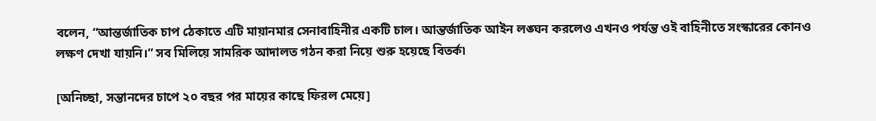বলেন, “আন্তর্জাতিক চাপ ঠেকাতে এটি মায়ানমার সেনাবাহিনীর একটি চাল। আন্তর্জাতিক আইন লঙ্ঘন করলেও এখনও পর্যন্ত ওই বাহিনীতে সংস্কারের কোনও লক্ষণ দেখা যায়নি।” সব মিলিয়ে সামরিক আদালত গঠন করা নিয়ে শুরু হয়েছে বিতর্ক৷

[অনিচ্ছা, সন্তানদের চাপে ২০ বছর পর মায়ের কাছে ফিরল মেয়ে]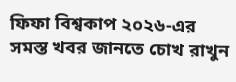ফিফা বিশ্বকাপ ২০২৬-এর সমস্ত খবর জানতে চোখ রাখুন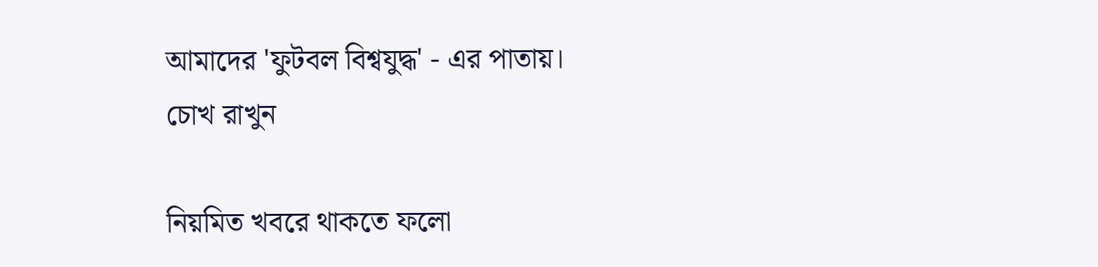আমাদের 'ফুটবল বিশ্বযুদ্ধ' - এর পাতায়।
চোখ রাখুন

নিয়মিত খবরে থাকতে ফলো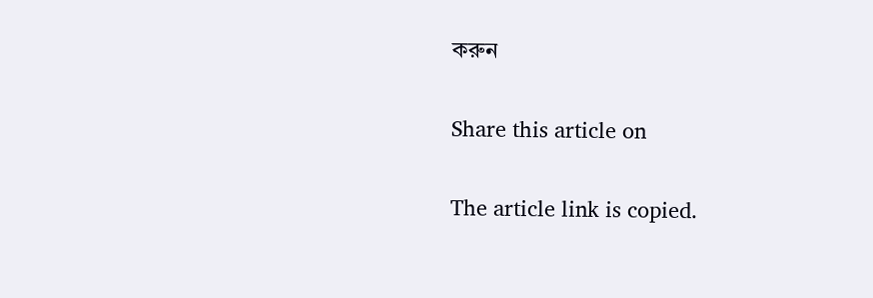করুন

Share this article on

The article link is copied.